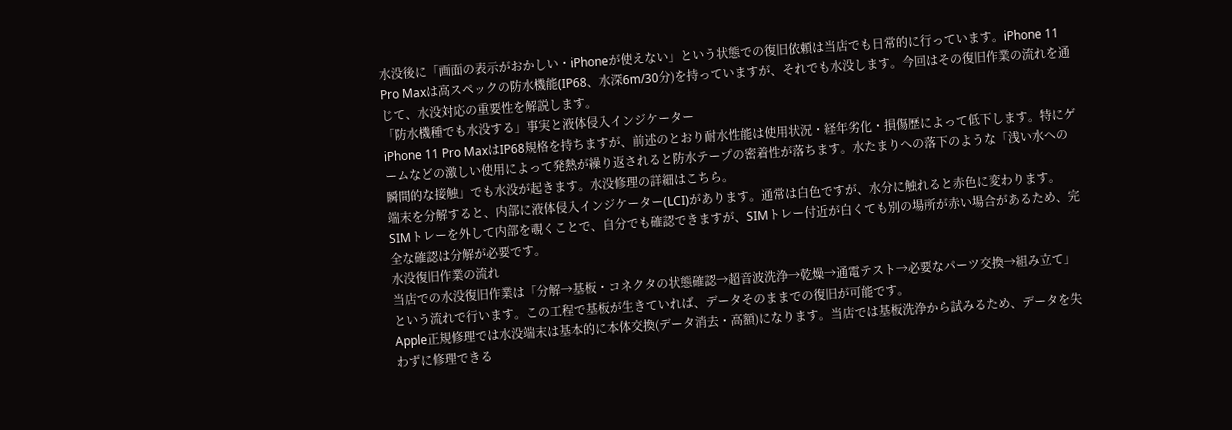水没後に「画面の表示がおかしい・iPhoneが使えない」という状態での復旧依頼は当店でも日常的に行っています。iPhone 11 Pro Maxは高スペックの防水機能(IP68、水深6m/30分)を持っていますが、それでも水没します。今回はその復旧作業の流れを通じて、水没対応の重要性を解説します。
「防水機種でも水没する」事実と液体侵入インジケーター
iPhone 11 Pro MaxはIP68規格を持ちますが、前述のとおり耐水性能は使用状況・経年劣化・損傷歴によって低下します。特にゲームなどの激しい使用によって発熱が繰り返されると防水テープの密着性が落ちます。水たまりへの落下のような「浅い水への瞬間的な接触」でも水没が起きます。水没修理の詳細はこちら。
端末を分解すると、内部に液体侵入インジケーター(LCI)があります。通常は白色ですが、水分に触れると赤色に変わります。SIMトレーを外して内部を覗くことで、自分でも確認できますが、SIMトレー付近が白くても別の場所が赤い場合があるため、完全な確認は分解が必要です。
水没復旧作業の流れ
当店での水没復旧作業は「分解→基板・コネクタの状態確認→超音波洗浄→乾燥→通電テスト→必要なパーツ交換→組み立て」という流れで行います。この工程で基板が生きていれば、データそのままでの復旧が可能です。
Apple正規修理では水没端末は基本的に本体交換(データ消去・高額)になります。当店では基板洗浄から試みるため、データを失わずに修理できる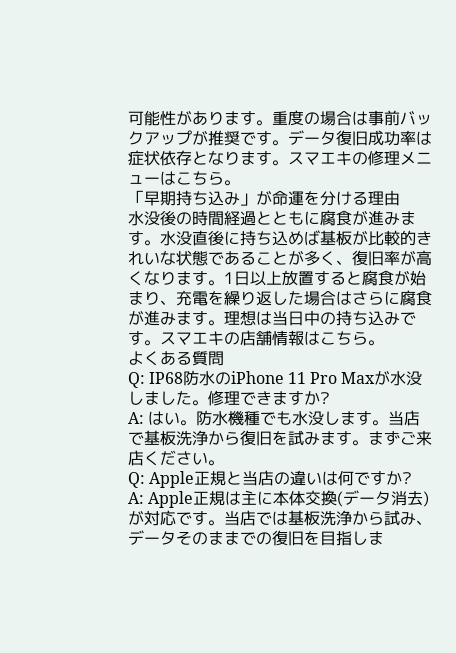可能性があります。重度の場合は事前バックアップが推奨です。データ復旧成功率は症状依存となります。スマエキの修理メニューはこちら。
「早期持ち込み」が命運を分ける理由
水没後の時間経過とともに腐食が進みます。水没直後に持ち込めば基板が比較的きれいな状態であることが多く、復旧率が高くなります。1日以上放置すると腐食が始まり、充電を繰り返した場合はさらに腐食が進みます。理想は当日中の持ち込みです。スマエキの店舗情報はこちら。
よくある質問
Q: IP68防水のiPhone 11 Pro Maxが水没しました。修理できますか?
A: はい。防水機種でも水没します。当店で基板洗浄から復旧を試みます。まずご来店ください。
Q: Apple正規と当店の違いは何ですか?
A: Apple正規は主に本体交換(データ消去)が対応です。当店では基板洗浄から試み、データそのままでの復旧を目指しま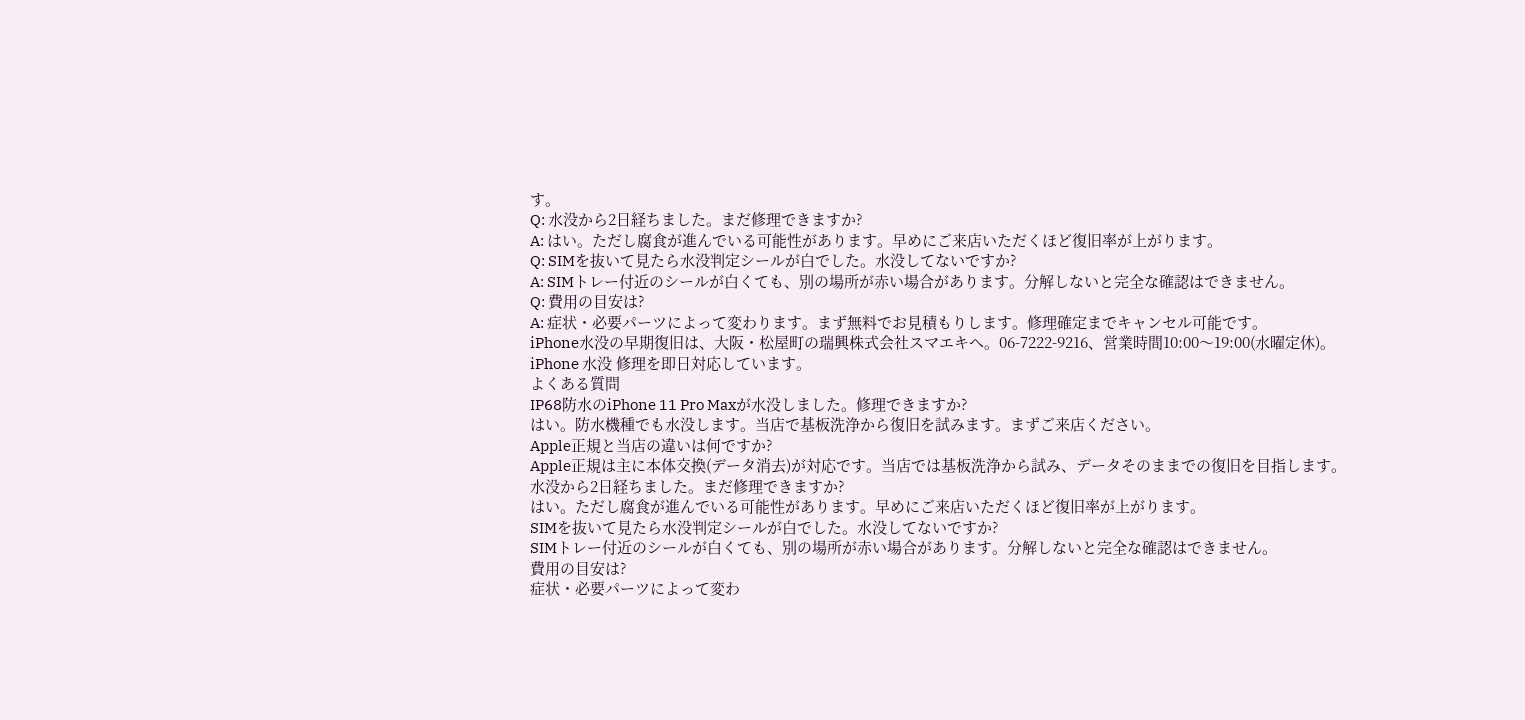す。
Q: 水没から2日経ちました。まだ修理できますか?
A: はい。ただし腐食が進んでいる可能性があります。早めにご来店いただくほど復旧率が上がります。
Q: SIMを抜いて見たら水没判定シールが白でした。水没してないですか?
A: SIMトレー付近のシールが白くても、別の場所が赤い場合があります。分解しないと完全な確認はできません。
Q: 費用の目安は?
A: 症状・必要パーツによって変わります。まず無料でお見積もりします。修理確定までキャンセル可能です。
iPhone水没の早期復旧は、大阪・松屋町の瑞興株式会社スマエキへ。06-7222-9216、営業時間10:00〜19:00(水曜定休)。iPhone 水没 修理を即日対応しています。
よくある質問
IP68防水のiPhone 11 Pro Maxが水没しました。修理できますか?
はい。防水機種でも水没します。当店で基板洗浄から復旧を試みます。まずご来店ください。
Apple正規と当店の違いは何ですか?
Apple正規は主に本体交換(データ消去)が対応です。当店では基板洗浄から試み、データそのままでの復旧を目指します。
水没から2日経ちました。まだ修理できますか?
はい。ただし腐食が進んでいる可能性があります。早めにご来店いただくほど復旧率が上がります。
SIMを抜いて見たら水没判定シールが白でした。水没してないですか?
SIMトレー付近のシールが白くても、別の場所が赤い場合があります。分解しないと完全な確認はできません。
費用の目安は?
症状・必要パーツによって変わ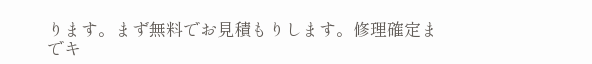ります。まず無料でお見積もりします。修理確定までキ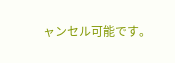ャンセル可能です。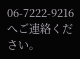06-7222-9216へご連絡ください。